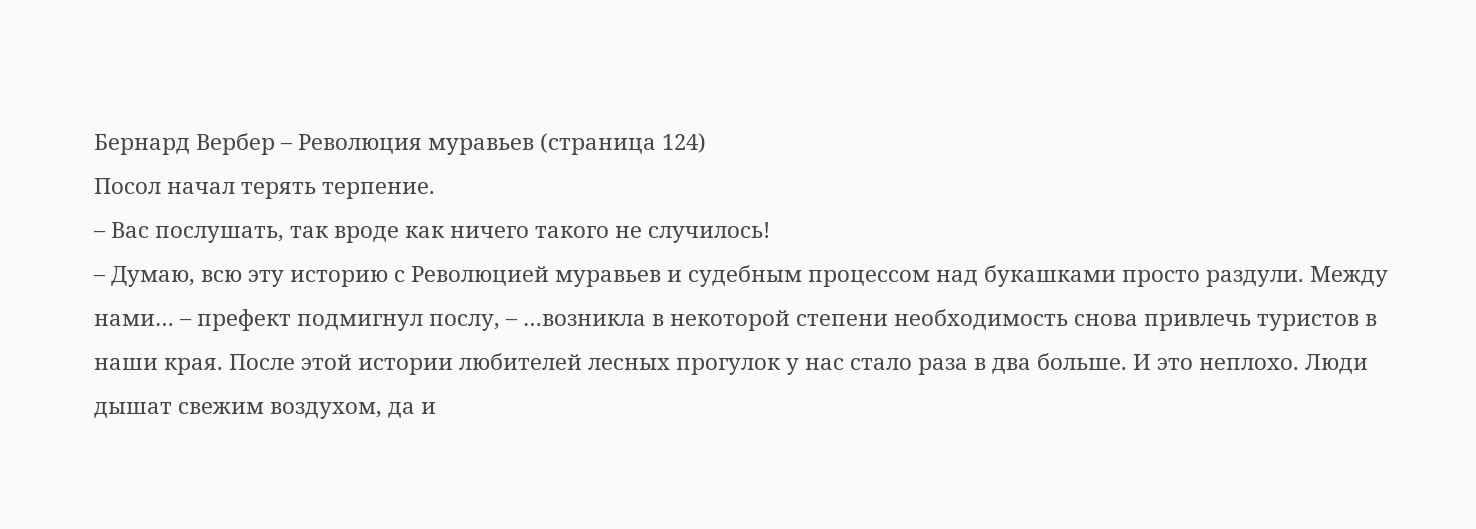Бернард Вербер – Революция муравьев (страница 124)
Посол начал терять терпение.
– Вас послушать, так вроде как ничего такого не случилось!
– Думаю, всю эту историю с Революцией муравьев и судебным процессом над букашками просто раздули. Между нами… – префект подмигнул послу, – …возникла в некоторой степени необходимость снова привлечь туристов в наши края. После этой истории любителей лесных прогулок у нас стало раза в два больше. И это неплохо. Люди дышат свежим воздухом, да и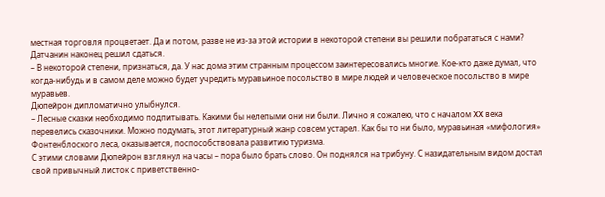местная торговля процветает. Да и потом, разве не из-за этой истории в некоторой степени вы решили побрататься с нами?
Датчанин наконец решил сдаться.
– В некоторой степени, признаться, да. У нас дома этим странным процессом заинтересовались многие. Кое-кто даже думал, что когда-нибудь и в самом деле можно будет учредить муравьиное посольство в мире людей и человеческое посольство в мире муравьев.
Дюпейрон дипломатично улыбнулся.
– Лесные сказки необходимо подпитывать. Какими бы нелепыми они ни были. Лично я сожалею, что с началом XX века перевелись сказочники. Можно подумать, этот литературный жанр совсем устарел. Как бы то ни было, муравьиная «мифология» Фонтенблоского леса, оказывается, поспособствовала развитию туризма.
С этими словами Дюпейрон взглянул на часы – пора было брать слово. Он поднялся на трибуну. С назидательным видом достал свой привычный листок с приветственно-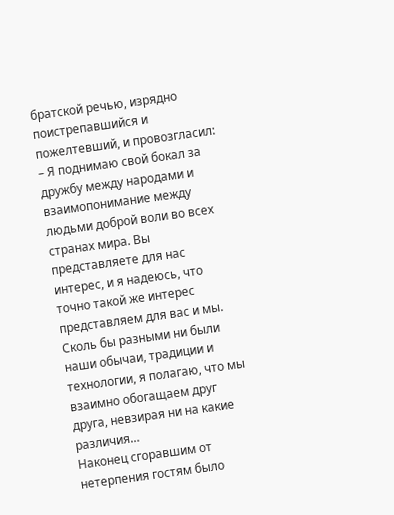братской речью, изрядно поистрепавшийся и пожелтевший, и провозгласил:
– Я поднимаю свой бокал за дружбу между народами и взаимопонимание между людьми доброй воли во всех странах мира. Вы представляете для нас интерес, и я надеюсь, что точно такой же интерес представляем для вас и мы. Сколь бы разными ни были наши обычаи, традиции и технологии, я полагаю, что мы взаимно обогащаем друг друга, невзирая ни на какие различия…
Наконец сгоравшим от нетерпения гостям было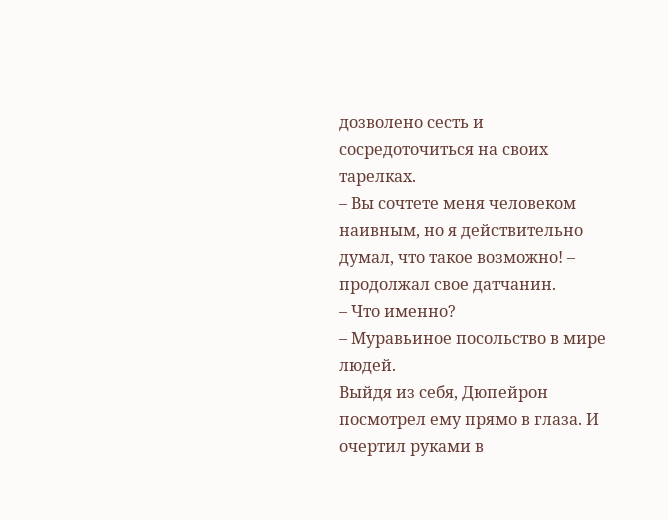дозволено сесть и сосредоточиться на своих тарелках.
– Вы сочтете меня человеком наивным, но я действительно думал, что такое возможно! – продолжал свое датчанин.
– Что именно?
– Муравьиное посольство в мире людей.
Выйдя из себя, Дюпейрон посмотрел ему прямо в глаза. И очертил руками в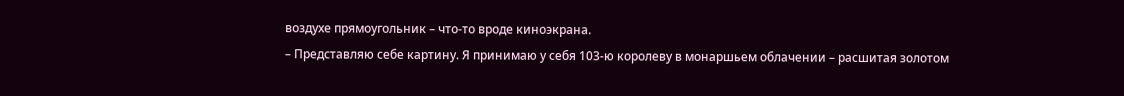воздухе прямоугольник – что-то вроде киноэкрана.
– Представляю себе картину. Я принимаю у себя 103-ю королеву в монаршьем облачении – расшитая золотом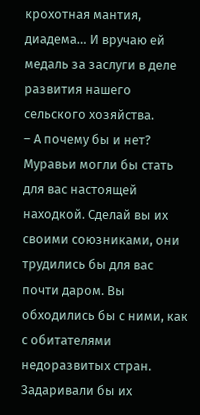крохотная мантия, диадема… И вручаю ей медаль за заслуги в деле развития нашего сельского хозяйства.
– А почему бы и нет? Муравьи могли бы стать для вас настоящей находкой. Сделай вы их своими союзниками, они трудились бы для вас почти даром. Вы обходились бы с ними, как с обитателями недоразвитых стран. Задаривали бы их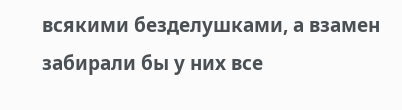всякими безделушками, а взамен забирали бы у них все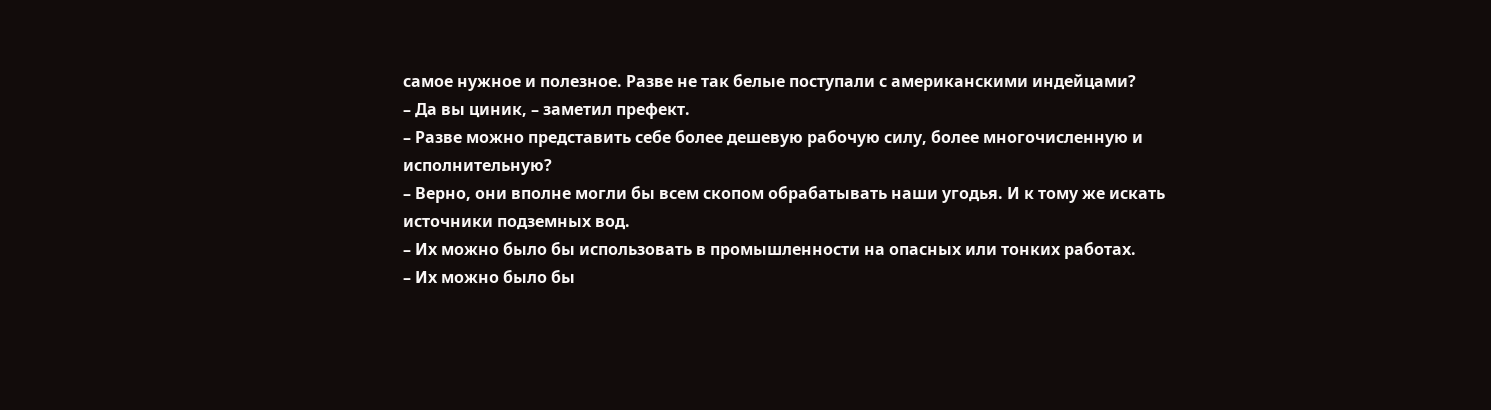самое нужное и полезное. Разве не так белые поступали с американскими индейцами?
– Да вы циник, – заметил префект.
– Разве можно представить себе более дешевую рабочую силу, более многочисленную и исполнительную?
– Верно, они вполне могли бы всем скопом обрабатывать наши угодья. И к тому же искать источники подземных вод.
– Их можно было бы использовать в промышленности на опасных или тонких работах.
– Их можно было бы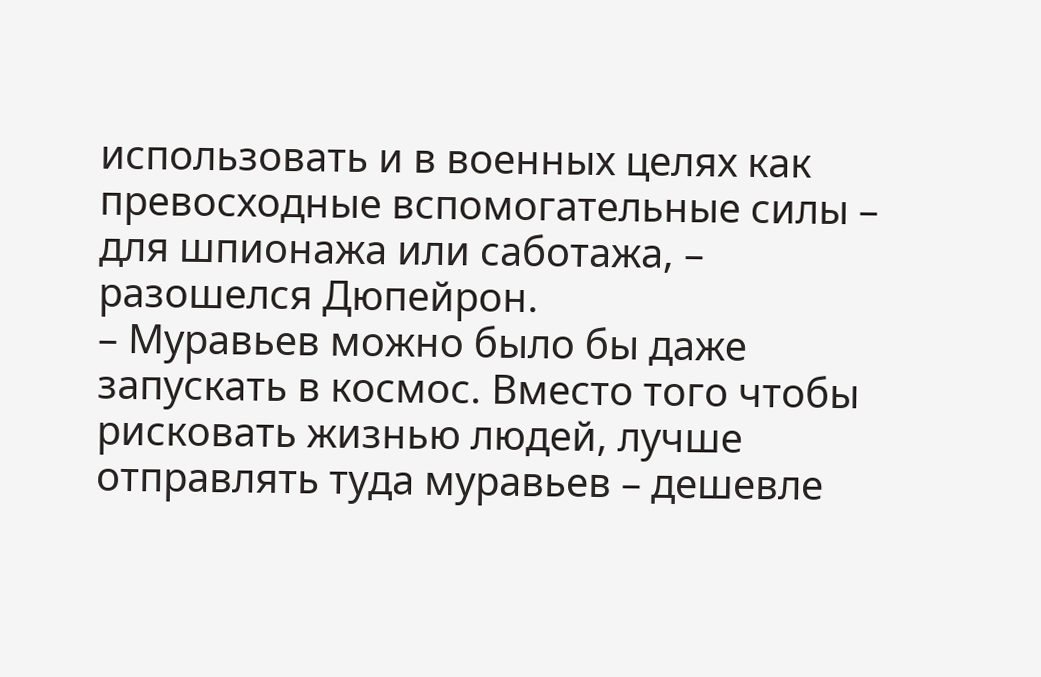использовать и в военных целях как превосходные вспомогательные силы – для шпионажа или саботажа, – разошелся Дюпейрон.
– Муравьев можно было бы даже запускать в космос. Вместо того чтобы рисковать жизнью людей, лучше отправлять туда муравьев – дешевле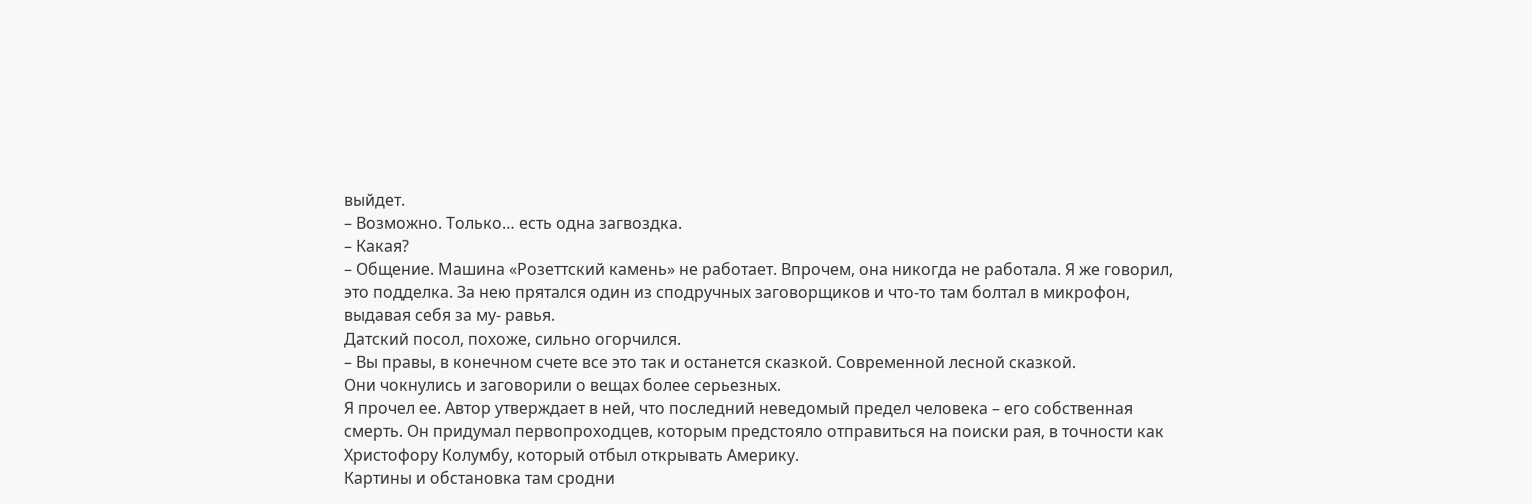выйдет.
– Возможно. Только… есть одна загвоздка.
– Какая?
– Общение. Машина «Розеттский камень» не работает. Впрочем, она никогда не работала. Я же говорил, это подделка. За нею прятался один из сподручных заговорщиков и что-то там болтал в микрофон, выдавая себя за му- равья.
Датский посол, похоже, сильно огорчился.
– Вы правы, в конечном счете все это так и останется сказкой. Современной лесной сказкой.
Они чокнулись и заговорили о вещах более серьезных.
Я прочел ее. Автор утверждает в ней, что последний неведомый предел человека – его собственная смерть. Он придумал первопроходцев, которым предстояло отправиться на поиски рая, в точности как Христофору Колумбу, который отбыл открывать Америку.
Картины и обстановка там сродни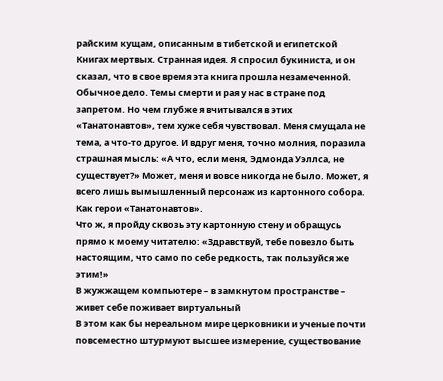райским кущам, описанным в тибетской и египетской Книгах мертвых. Странная идея. Я спросил букиниста, и он сказал, что в свое время эта книга прошла незамеченной. Обычное дело. Темы смерти и рая у нас в стране под запретом. Но чем глубже я вчитывался в этих «Танатонавтов», тем хуже себя чувствовал. Меня смущала не тема, а что-то другое. И вдруг меня, точно молния, поразила страшная мысль: «А что, если меня, Эдмонда Уэллса, не существует?» Может, меня и вовсе никогда не было. Может, я всего лишь вымышленный персонаж из картонного собора. Как герои «Танатонавтов».
Что ж, я пройду сквозь эту картонную стену и обращусь прямо к моему читателю: «Здравствуй, тебе повезло быть настоящим, что само по себе редкость, так пользуйся же этим!»
В жужжащем компьютере – в замкнутом пространстве – живет себе поживает виртуальный
В этом как бы нереальном мире церковники и ученые почти повсеместно штурмуют высшее измерение, существование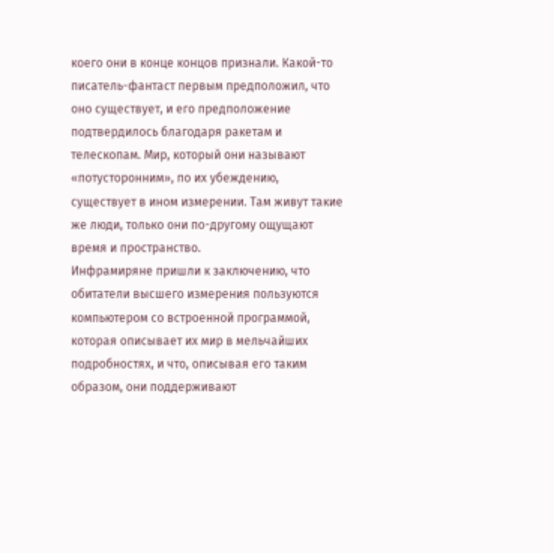коего они в конце концов признали. Какой-то писатель-фантаст первым предположил, что оно существует, и его предположение подтвердилось благодаря ракетам и телескопам. Мир, который они называют «потусторонним», по их убеждению, существует в ином измерении. Там живут такие же люди, только они по-другому ощущают время и пространство.
Инфрамиряне пришли к заключению, что обитатели высшего измерения пользуются компьютером со встроенной программой, которая описывает их мир в мельчайших подробностях, и что, описывая его таким образом, они поддерживают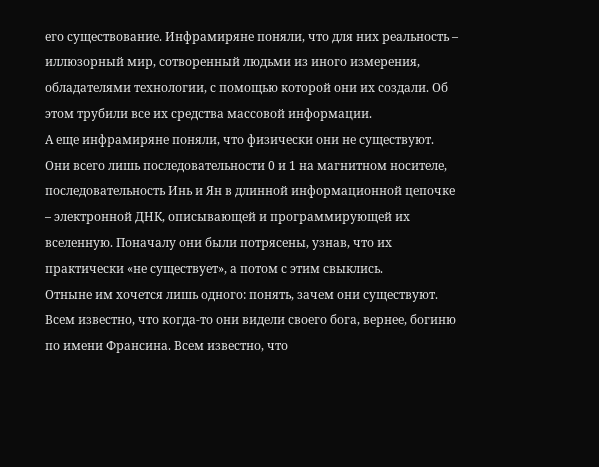его существование. Инфрамиряне поняли, что для них реальность – иллюзорный мир, сотворенный людьми из иного измерения, обладателями технологии, с помощью которой они их создали. Об этом трубили все их средства массовой информации.
А еще инфрамиряне поняли, что физически они не существуют. Они всего лишь последовательности 0 и 1 на магнитном носителе, последовательность Инь и Ян в длинной информационной цепочке – электронной ДНК, описывающей и программирующей их вселенную. Поначалу они были потрясены, узнав, что их практически «не существует», а потом с этим свыклись.
Отныне им хочется лишь одного: понять, зачем они существуют. Всем известно, что когда-то они видели своего бога, вернее, богиню по имени Франсина. Всем известно, что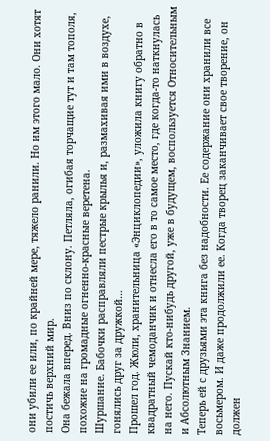они убили ее или, по крайней мере, тяжело ранили. Но им этого мало. Они хотят постичь верхний мир.
Она бежала вперед. Вниз по склону. Петляла, огибая торчащие тут и там тополя, похожие на громадные огненно-красные веретена.
Шуршание. Бабочки расправляли пестрые крылья и, размахивая ими в воздухе, гонялись друг за дружкой…
Прошел год. Жюли, хранительница «Энциклопедии», уложила книгу обратно в квадратный чемоданчик и отнесла его в то самое место, где когда-то наткнулась на него. Пускай кто-нибудь другой, уже в будущем, воспользуется Относительным и Абсолютным Знанием.
Теперь ей с друзьями эта книга без надобности. Ее содержание они хранили все восьмером. И даже продолжили ее. Когда творец заканчивает свое творение, он должен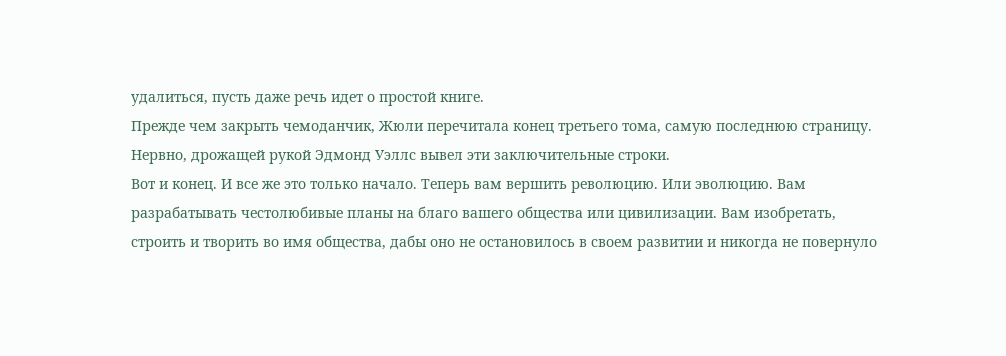удалиться, пусть даже речь идет о простой книге.
Прежде чем закрыть чемоданчик, Жюли перечитала конец третьего тома, самую последнюю страницу. Нервно, дрожащей рукой Эдмонд Уэллс вывел эти заключительные строки.
Вот и конец. И все же это только начало. Теперь вам вершить революцию. Или эволюцию. Вам разрабатывать честолюбивые планы на благо вашего общества или цивилизации. Вам изобретать, строить и творить во имя общества, дабы оно не остановилось в своем развитии и никогда не повернуло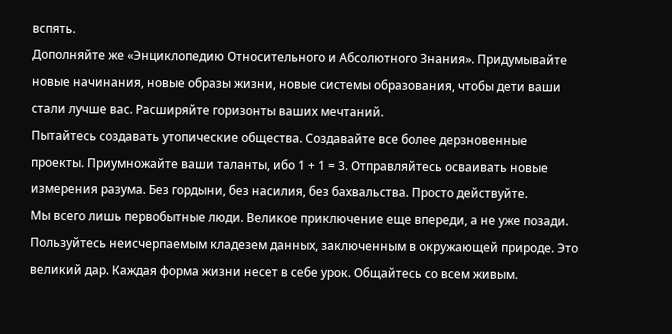вспять.
Дополняйте же «Энциклопедию Относительного и Абсолютного Знания». Придумывайте новые начинания, новые образы жизни, новые системы образования, чтобы дети ваши стали лучше вас. Расширяйте горизонты ваших мечтаний.
Пытайтесь создавать утопические общества. Создавайте все более дерзновенные проекты. Приумножайте ваши таланты, ибо 1 + 1 = 3. Отправляйтесь осваивать новые измерения разума. Без гордыни, без насилия, без бахвальства. Просто действуйте.
Мы всего лишь первобытные люди. Великое приключение еще впереди, а не уже позади. Пользуйтесь неисчерпаемым кладезем данных, заключенным в окружающей природе. Это великий дар. Каждая форма жизни несет в себе урок. Общайтесь со всем живым.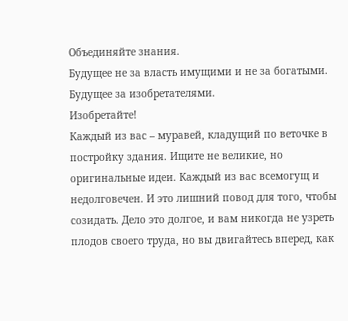Объединяйте знания.
Будущее не за власть имущими и не за богатыми.
Будущее за изобретателями.
Изобретайте!
Каждый из вас – муравей, кладущий по веточке в постройку здания. Ищите не великие, но оригинальные идеи. Каждый из вас всемогущ и недолговечен. И это лишний повод для того, чтобы созидать. Дело это долгое, и вам никогда не узреть плодов своего труда, но вы двигайтесь вперед, как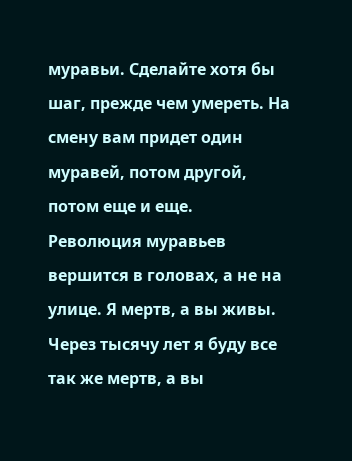муравьи. Сделайте хотя бы шаг, прежде чем умереть. На смену вам придет один муравей, потом другой, потом еще и еще.
Революция муравьев вершится в головах, а не на улице. Я мертв, а вы живы. Через тысячу лет я буду все так же мертв, а вы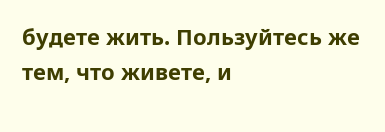будете жить. Пользуйтесь же тем, что живете, и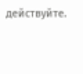действуйте.